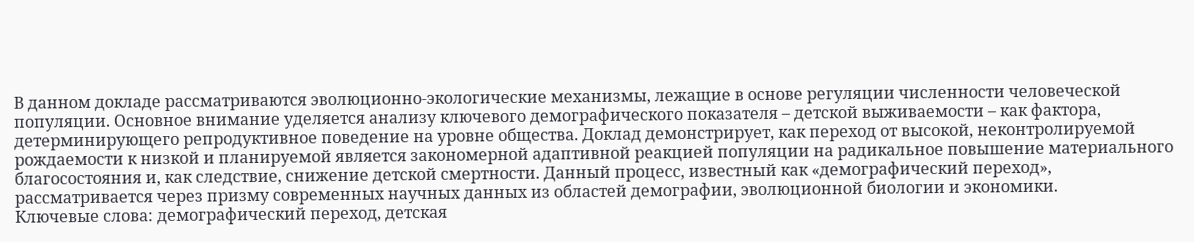В данном докладе рассматриваются эволюционно-экологические механизмы, лежащие в основе регуляции численности человеческой популяции. Основное внимание уделяется анализу ключевого демографического показателя – детской выживаемости – как фактора, детерминирующего репродуктивное поведение на уровне общества. Доклад демонстрирует, как переход от высокой, неконтролируемой рождаемости к низкой и планируемой является закономерной адаптивной реакцией популяции на радикальное повышение материального благосостояния и, как следствие, снижение детской смертности. Данный процесс, известный как «демографический переход», рассматривается через призму современных научных данных из областей демографии, эволюционной биологии и экономики.
Ключевые слова: демографический переход, детская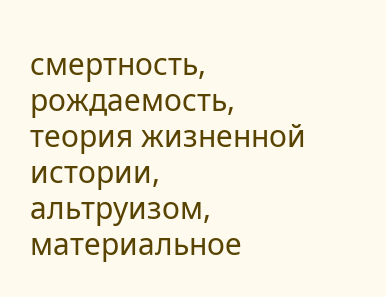смертность, рождаемость, теория жизненной истории, альтруизом, материальное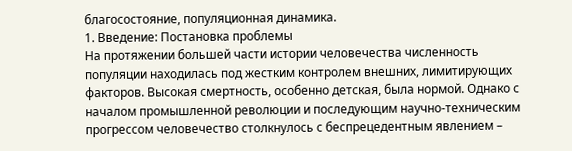благосостояние, популяционная динамика.
1. Введение: Постановка проблемы
На протяжении большей части истории человечества численность популяции находилась под жестким контролем внешних, лимитирующих факторов. Высокая смертность, особенно детская, была нормой. Однако с началом промышленной революции и последующим научно-техническим прогрессом человечество столкнулось с беспрецедентным явлением –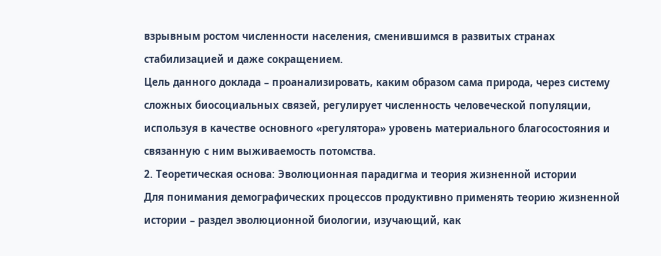взрывным ростом численности населения, сменившимся в развитых странах стабилизацией и даже сокращением.
Цель данного доклада – проанализировать, каким образом сама природа, через систему сложных биосоциальных связей, регулирует численность человеческой популяции, используя в качестве основного «регулятора» уровень материального благосостояния и связанную с ним выживаемость потомства.
2. Теоретическая основа: Эволюционная парадигма и теория жизненной истории
Для понимания демографических процессов продуктивно применять теорию жизненной истории – раздел эволюционной биологии, изучающий, как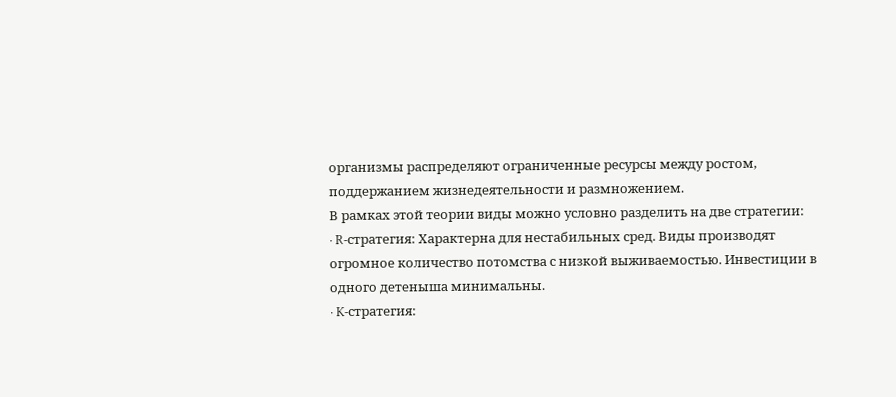организмы распределяют ограниченные ресурсы между ростом, поддержанием жизнедеятельности и размножением.
В рамках этой теории виды можно условно разделить на две стратегии:
· R-стратегия: Характерна для нестабильных сред. Виды производят огромное количество потомства с низкой выживаемостью. Инвестиции в одного детеныша минимальны.
· K-стратегия: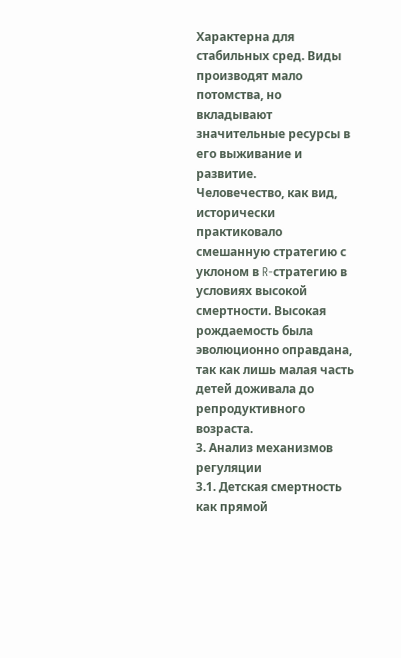Характерна для стабильных сред. Виды производят мало потомства, но вкладывают значительные ресурсы в его выживание и развитие.
Человечество, как вид, исторически практиковало смешанную стратегию с уклоном в R-стратегию в условиях высокой смертности. Высокая рождаемость была эволюционно оправдана, так как лишь малая часть детей доживала до репродуктивного возраста.
3. Анализ механизмов регуляции
3.1. Детская смертность как прямой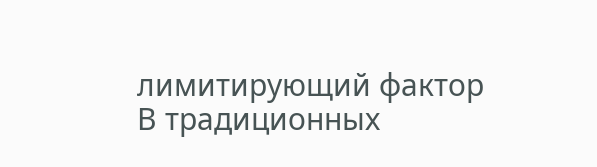лимитирующий фактор
В традиционных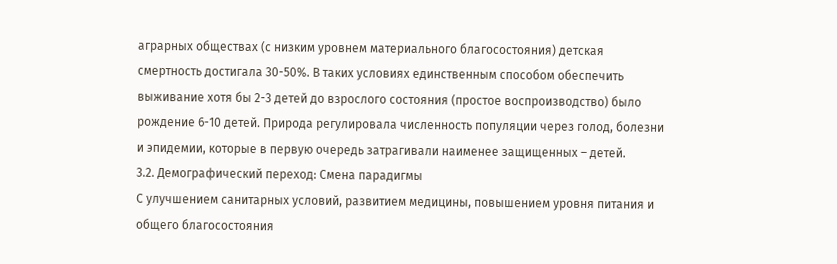аграрных обществах (с низким уровнем материального благосостояния) детская смертность достигала 30-50%. В таких условиях единственным способом обеспечить выживание хотя бы 2-3 детей до взрослого состояния (простое воспроизводство) было рождение 6-10 детей. Природа регулировала численность популяции через голод, болезни и эпидемии, которые в первую очередь затрагивали наименее защищенных – детей.
3.2. Демографический переход: Смена парадигмы
С улучшением санитарных условий, развитием медицины, повышением уровня питания и общего благосостояния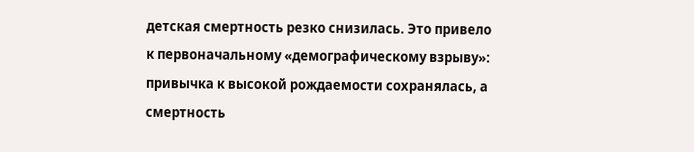детская смертность резко снизилась. Это привело к первоначальному «демографическому взрыву»: привычка к высокой рождаемости сохранялась, а смертность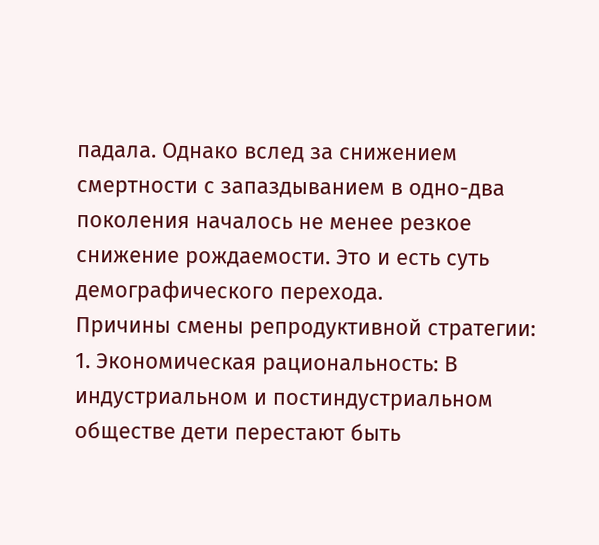падала. Однако вслед за снижением смертности с запаздыванием в одно-два поколения началось не менее резкое снижение рождаемости. Это и есть суть демографического перехода.
Причины смены репродуктивной стратегии:
1. Экономическая рациональность: В индустриальном и постиндустриальном обществе дети перестают быть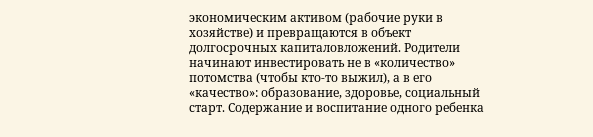экономическим активом (рабочие руки в хозяйстве) и превращаются в объект долгосрочных капиталовложений. Родители начинают инвестировать не в «количество» потомства (чтобы кто-то выжил), а в его «качество»: образование, здоровье, социальный старт. Содержание и воспитание одного ребенка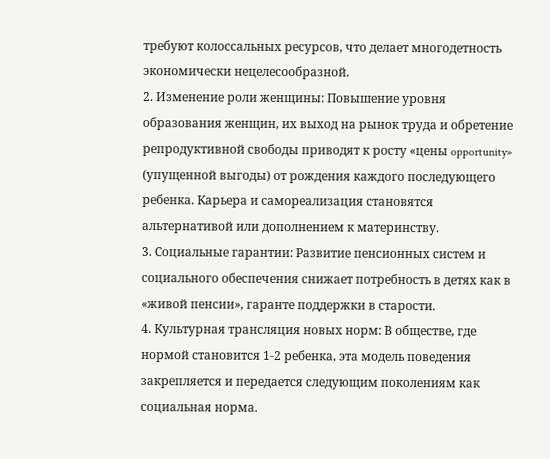требуют колоссальных ресурсов, что делает многодетность экономически нецелесообразной.
2. Изменение роли женщины: Повышение уровня образования женщин, их выход на рынок труда и обретение репродуктивной свободы приводят к росту «цены opportunity» (упущенной выгоды) от рождения каждого последующего ребенка. Карьера и самореализация становятся альтернативой или дополнением к материнству.
3. Социальные гарантии: Развитие пенсионных систем и социального обеспечения снижает потребность в детях как в «живой пенсии», гаранте поддержки в старости.
4. Культурная трансляция новых норм: В обществе, где нормой становится 1-2 ребенка, эта модель поведения закрепляется и передается следующим поколениям как социальная норма.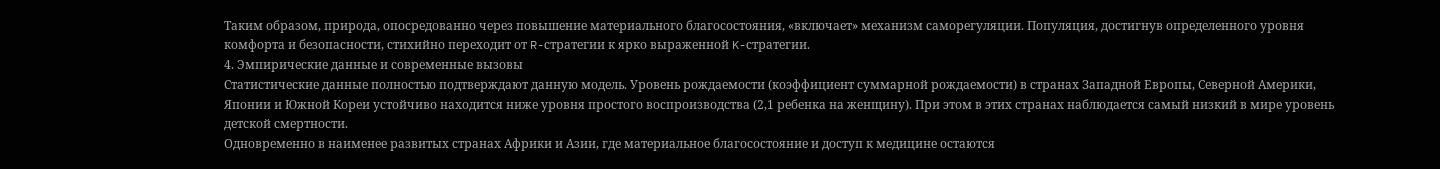Таким образом, природа, опосредованно через повышение материального благосостояния, «включает» механизм саморегуляции. Популяция, достигнув определенного уровня комфорта и безопасности, стихийно переходит от R-стратегии к ярко выраженной K-стратегии.
4. Эмпирические данные и современные вызовы
Статистические данные полностью подтверждают данную модель. Уровень рождаемости (коэффициент суммарной рождаемости) в странах Западной Европы, Северной Америки, Японии и Южной Кореи устойчиво находится ниже уровня простого воспроизводства (2,1 ребенка на женщину). При этом в этих странах наблюдается самый низкий в мире уровень детской смертности.
Одновременно в наименее развитых странах Африки и Азии, где материальное благосостояние и доступ к медицине остаются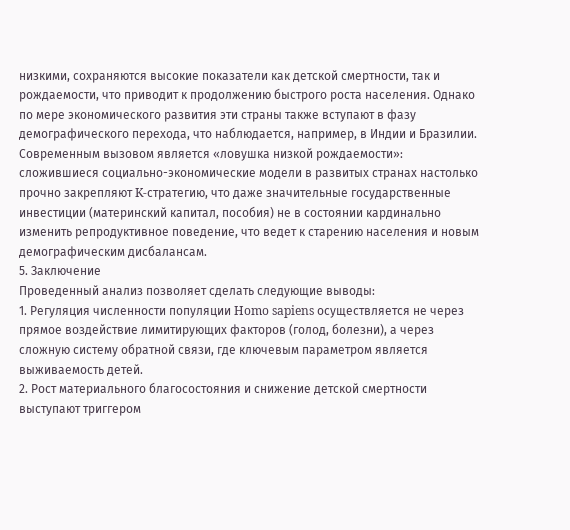низкими, сохраняются высокие показатели как детской смертности, так и рождаемости, что приводит к продолжению быстрого роста населения. Однако по мере экономического развития эти страны также вступают в фазу демографического перехода, что наблюдается, например, в Индии и Бразилии.
Современным вызовом является «ловушка низкой рождаемости»: сложившиеся социально-экономические модели в развитых странах настолько прочно закрепляют K-стратегию, что даже значительные государственные инвестиции (материнский капитал, пособия) не в состоянии кардинально изменить репродуктивное поведение, что ведет к старению населения и новым демографическим дисбалансам.
5. Заключение
Проведенный анализ позволяет сделать следующие выводы:
1. Регуляция численности популяции Homo sapiens осуществляется не через прямое воздействие лимитирующих факторов (голод, болезни), а через сложную систему обратной связи, где ключевым параметром является выживаемость детей.
2. Рост материального благосостояния и снижение детской смертности выступают триггером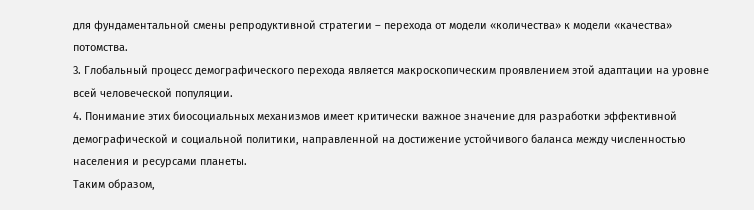для фундаментальной смены репродуктивной стратегии – перехода от модели «количества» к модели «качества» потомства.
3. Глобальный процесс демографического перехода является макроскопическим проявлением этой адаптации на уровне всей человеческой популяции.
4. Понимание этих биосоциальных механизмов имеет критически важное значение для разработки эффективной демографической и социальной политики, направленной на достижение устойчивого баланса между численностью населения и ресурсами планеты.
Таким образом,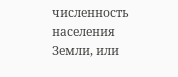численность населения Земли, или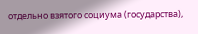отдельно взятого социума (государства),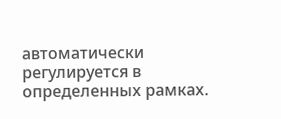автоматически регулируется в определенных рамках.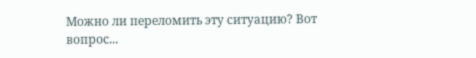Можно ли переломить эту ситуацию? Вот вопрос...